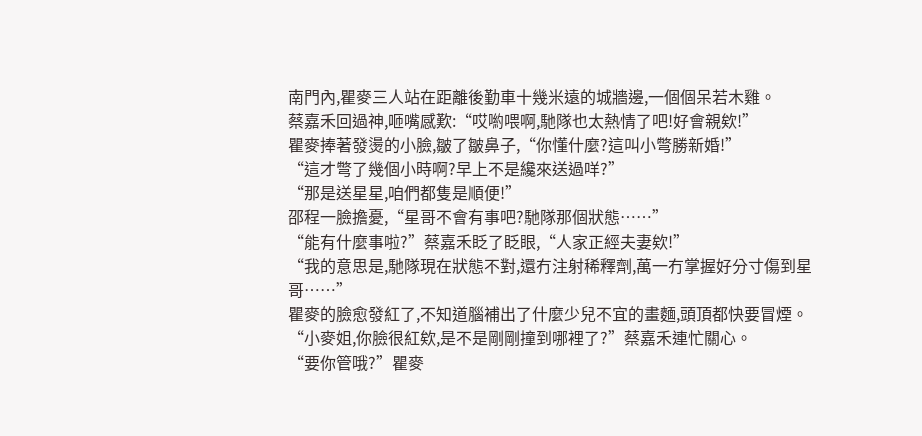南門內,瞿麥三人站在距離後勤車十幾米遠的城牆邊,一個個呆若木雞。
蔡嘉禾回過神,咂嘴感歎:“哎喲喂啊,馳隊也太熱情了吧!好會親欸!”
瞿麥捧著發燙的小臉,皺了皺鼻子,“你懂什麼?這叫小彆勝新婚!”
“這才彆了幾個小時啊?早上不是纔來送過咩?”
“那是送星星,咱們都隻是順便!”
邵程一臉擔憂,“星哥不會有事吧?馳隊那個狀態……”
“能有什麼事啦?”蔡嘉禾眨了眨眼,“人家正經夫妻欸!”
“我的意思是,馳隊現在狀態不對,還冇注射稀釋劑,萬一冇掌握好分寸傷到星哥……”
瞿麥的臉愈發紅了,不知道腦補出了什麼少兒不宜的畫麵,頭頂都快要冒煙。
“小麥姐,你臉很紅欸,是不是剛剛撞到哪裡了?”蔡嘉禾連忙關心。
“要你管哦?”瞿麥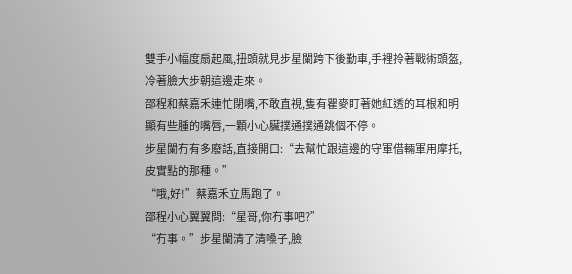雙手小幅度扇起風,扭頭就見步星闌跨下後勤車,手裡拎著戰術頭盔,冷著臉大步朝這邊走來。
邵程和蔡嘉禾連忙閉嘴,不敢直視,隻有瞿麥盯著她紅透的耳根和明顯有些腫的嘴唇,一顆小心臟撲通撲通跳個不停。
步星闌冇有多廢話,直接開口:“去幫忙跟這邊的守軍借輛軍用摩托,皮實點的那種。”
“哦,好!”蔡嘉禾立馬跑了。
邵程小心翼翼問:“星哥,你冇事吧?”
“冇事。”步星闌清了清嗓子,臉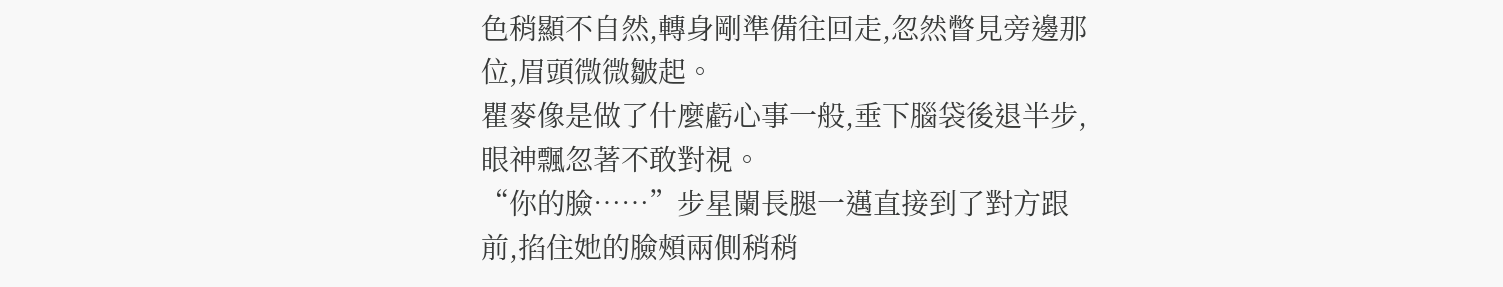色稍顯不自然,轉身剛準備往回走,忽然瞥見旁邊那位,眉頭微微皺起。
瞿麥像是做了什麼虧心事一般,垂下腦袋後退半步,眼神飄忽著不敢對視。
“你的臉……”步星闌長腿一邁直接到了對方跟前,掐住她的臉頰兩側稍稍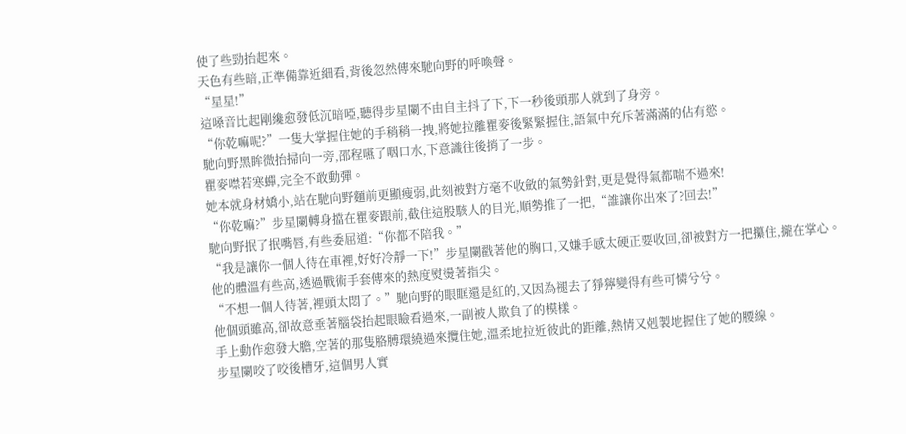使了些勁抬起來。
天色有些暗,正準備靠近細看,背後忽然傳來馳向野的呼喚聲。
“星星!”
這嗓音比起剛纔愈發低沉暗啞,聽得步星闌不由自主抖了下,下一秒後頭那人就到了身旁。
“你乾嘛呢?”一隻大掌握住她的手稍稍一拽,將她拉離瞿麥後緊緊握住,語氣中充斥著滿滿的佔有慾。
馳向野黑眸微抬掃向一旁,邵程嚥了咽口水,下意識往後捎了一步。
瞿麥噤若寒蟬,完全不敢動彈。
她本就身材嬌小,站在馳向野麵前更顯瘦弱,此刻被對方毫不收斂的氣勢針對,更是覺得氣都喘不過來!
“你乾嘛?”步星闌轉身擋在瞿麥跟前,截住這股駭人的目光,順勢推了一把,“誰讓你出來了?回去!”
馳向野抿了抿嘴唇,有些委屈道:“你都不陪我。”
“我是讓你一個人待在車裡,好好冷靜一下!”步星闌戳著他的胸口,又嫌手感太硬正要收回,卻被對方一把攥住,攏在掌心。
他的體溫有些高,透過戰術手套傳來的熱度熨燙著指尖。
“不想一個人待著,裡頭太悶了。”馳向野的眼眶還是紅的,又因為褪去了猙獰變得有些可憐兮兮。
他個頭雖高,卻故意垂著腦袋抬起眼瞼看過來,一副被人欺負了的模樣。
手上動作愈發大膽,空著的那隻胳膊環繞過來攬住她,溫柔地拉近彼此的距離,熱情又剋製地握住了她的腰線。
步星闌咬了咬後槽牙,這個男人實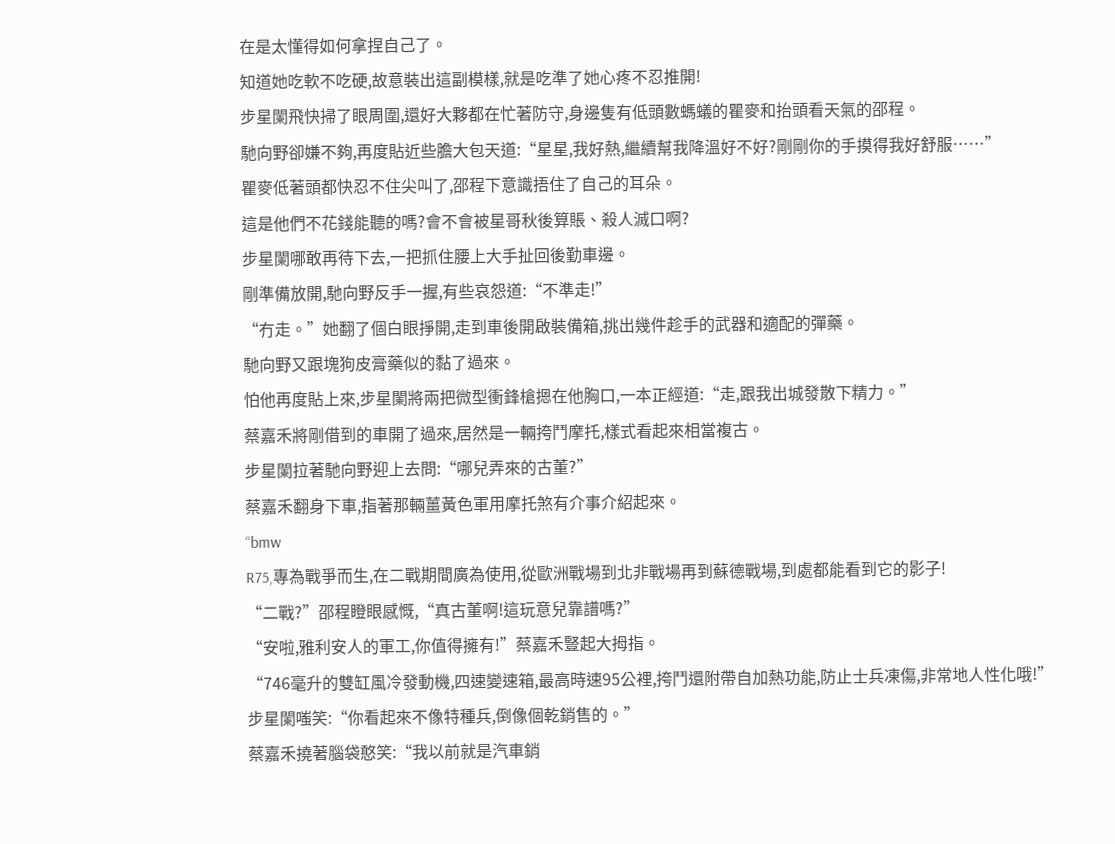在是太懂得如何拿捏自己了。
知道她吃軟不吃硬,故意裝出這副模樣,就是吃準了她心疼不忍推開!
步星闌飛快掃了眼周圍,還好大夥都在忙著防守,身邊隻有低頭數螞蟻的瞿麥和抬頭看天氣的邵程。
馳向野卻嫌不夠,再度貼近些膽大包天道:“星星,我好熱,繼續幫我降溫好不好?剛剛你的手摸得我好舒服……”
瞿麥低著頭都快忍不住尖叫了,邵程下意識捂住了自己的耳朵。
這是他們不花錢能聽的嗎?會不會被星哥秋後算賬、殺人滅口啊?
步星闌哪敢再待下去,一把抓住腰上大手扯回後勤車邊。
剛準備放開,馳向野反手一握,有些哀怨道:“不準走!”
“冇走。”她翻了個白眼掙開,走到車後開啟裝備箱,挑出幾件趁手的武器和適配的彈藥。
馳向野又跟塊狗皮膏藥似的黏了過來。
怕他再度貼上來,步星闌將兩把微型衝鋒槍摁在他胸口,一本正經道:“走,跟我出城發散下精力。”
蔡嘉禾將剛借到的車開了過來,居然是一輛挎鬥摩托,樣式看起來相當複古。
步星闌拉著馳向野迎上去問:“哪兒弄來的古董?”
蔡嘉禾翻身下車,指著那輛薑黃色軍用摩托煞有介事介紹起來。
“bmw
R75,專為戰爭而生,在二戰期間廣為使用,從歐洲戰場到北非戰場再到蘇德戰場,到處都能看到它的影子!
“二戰?”邵程瞪眼感慨,“真古董啊!這玩意兒靠譜嗎?”
“安啦,雅利安人的軍工,你值得擁有!”蔡嘉禾豎起大拇指。
“746毫升的雙缸風冷發動機,四速變速箱,最高時速95公裡,挎鬥還附帶自加熱功能,防止士兵凍傷,非常地人性化哦!”
步星闌嗤笑:“你看起來不像特種兵,倒像個乾銷售的。”
蔡嘉禾撓著腦袋憨笑:“我以前就是汽車銷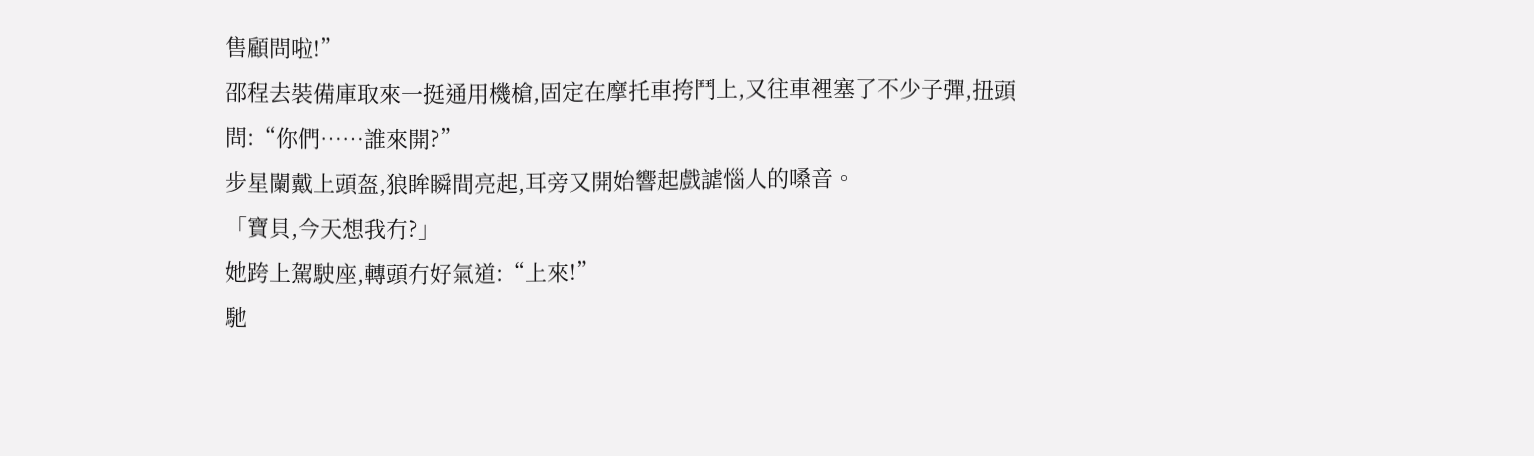售顧問啦!”
邵程去裝備庫取來一挺通用機槍,固定在摩托車挎鬥上,又往車裡塞了不少子彈,扭頭問:“你們……誰來開?”
步星闌戴上頭盔,狼眸瞬間亮起,耳旁又開始響起戲謔惱人的嗓音。
「寶貝,今天想我冇?」
她跨上駕駛座,轉頭冇好氣道:“上來!”
馳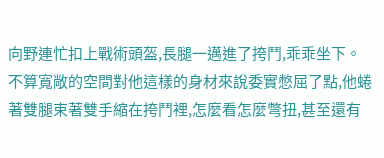向野連忙扣上戰術頭盔,長腿一邁進了挎鬥,乖乖坐下。
不算寬敞的空間對他這樣的身材來說委實憋屈了點,他蜷著雙腿束著雙手縮在挎鬥裡,怎麼看怎麼彆扭,甚至還有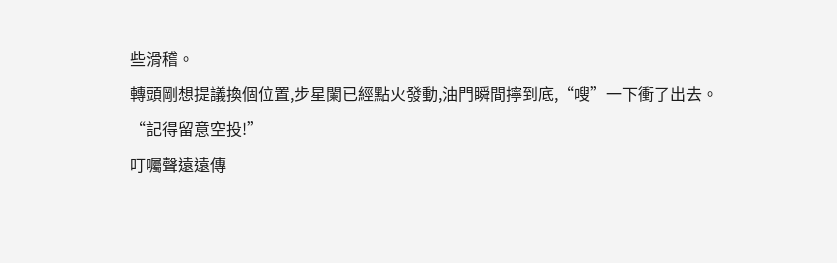些滑稽。
轉頭剛想提議換個位置,步星闌已經點火發動,油門瞬間擰到底,“嗖”一下衝了出去。
“記得留意空投!”
叮囑聲遠遠傳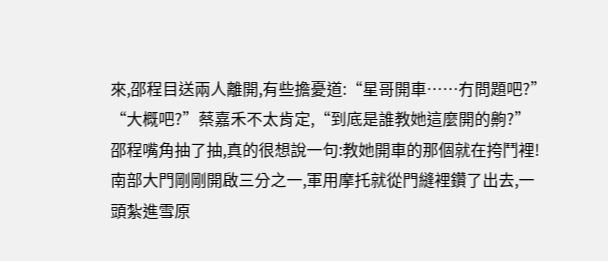來,邵程目送兩人離開,有些擔憂道:“星哥開車……冇問題吧?”
“大概吧?”蔡嘉禾不太肯定,“到底是誰教她這麼開的齁?”
邵程嘴角抽了抽,真的很想說一句:教她開車的那個就在挎鬥裡!
南部大門剛剛開啟三分之一,軍用摩托就從門縫裡鑽了出去,一頭紮進雪原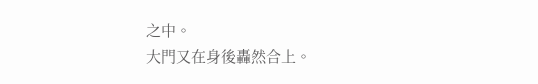之中。
大門又在身後轟然合上。